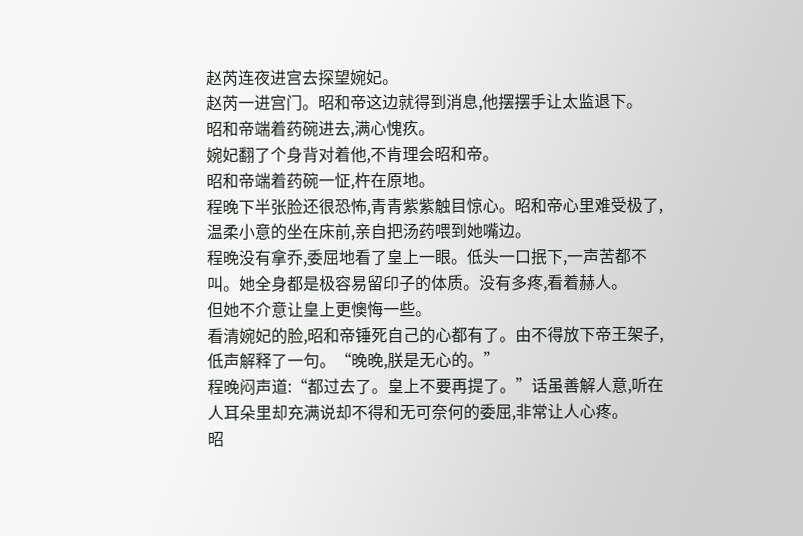赵芮连夜进宫去探望婉妃。
赵芮一进宫门。昭和帝这边就得到消息,他摆摆手让太监退下。
昭和帝端着药碗进去,满心愧疚。
婉妃翻了个身背对着他,不肯理会昭和帝。
昭和帝端着药碗一怔,杵在原地。
程晚下半张脸还很恐怖,青青紫紫触目惊心。昭和帝心里难受极了,温柔小意的坐在床前,亲自把汤药喂到她嘴边。
程晚没有拿乔,委屈地看了皇上一眼。低头一口抿下,一声苦都不叫。她全身都是极容易留印子的体质。没有多疼,看着赫人。
但她不介意让皇上更懊悔一些。
看清婉妃的脸,昭和帝锤死自己的心都有了。由不得放下帝王架子,低声解释了一句。“晚晚,朕是无心的。”
程晚闷声道:“都过去了。皇上不要再提了。”话虽善解人意,听在人耳朵里却充满说却不得和无可奈何的委屈,非常让人心疼。
昭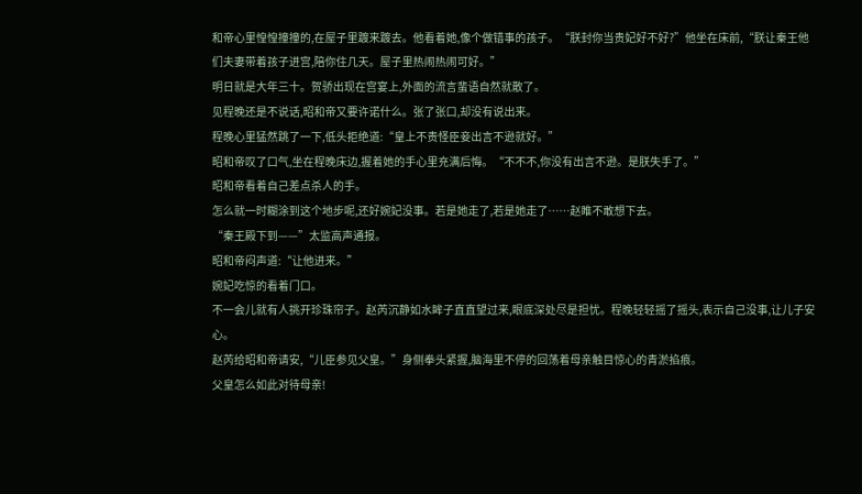和帝心里惶惶撞撞的,在屋子里踱来踱去。他看着她,像个做错事的孩子。“朕封你当贵妃好不好?”他坐在床前,“朕让秦王他们夫妻带着孩子进宫,陪你住几天。屋子里热闹热闹可好。”
明日就是大年三十。贺骄出现在宫宴上,外面的流言蜚语自然就散了。
见程晚还是不说话,昭和帝又要许诺什么。张了张口,却没有说出来。
程晚心里猛然跳了一下,低头拒绝道:“皇上不责怪臣妾出言不逊就好。”
昭和帝叹了口气,坐在程晚床边,握着她的手心里充满后悔。“不不不,你没有出言不逊。是朕失手了。”
昭和帝看着自己差点杀人的手。
怎么就一时糊涂到这个地步呢,还好婉妃没事。若是她走了,若是她走了……赵睢不敢想下去。
“秦王殿下到——”太监高声通报。
昭和帝闷声道:“让他进来。”
婉妃吃惊的看着门口。
不一会儿就有人挑开珍珠帘子。赵芮沉静如水眸子直直望过来,眼底深处尽是担忧。程晚轻轻摇了摇头,表示自己没事,让儿子安心。
赵芮给昭和帝请安,“儿臣参见父皇。”身侧拳头紧握,脑海里不停的回荡着母亲触目惊心的青淤掐痕。
父皇怎么如此对待母亲!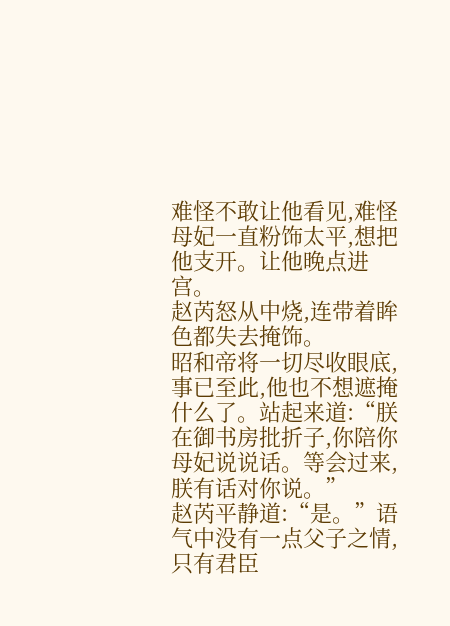难怪不敢让他看见,难怪母妃一直粉饰太平,想把他支开。让他晚点进宫。
赵芮怒从中烧,连带着眸色都失去掩饰。
昭和帝将一切尽收眼底,事已至此,他也不想遮掩什么了。站起来道:“朕在御书房批折子,你陪你母妃说说话。等会过来,朕有话对你说。”
赵芮平静道:“是。”语气中没有一点父子之情,只有君臣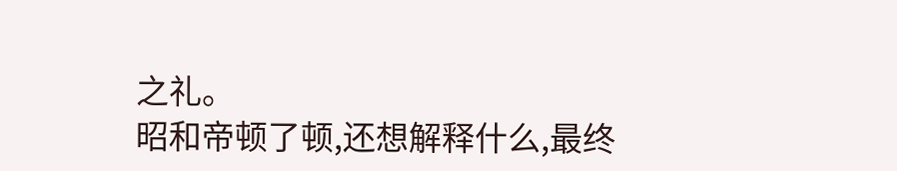之礼。
昭和帝顿了顿,还想解释什么,最终